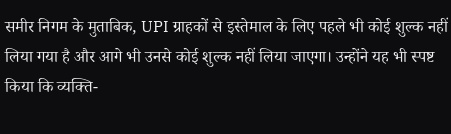समीर निगम के मुताबिक, UPI ग्राहकों से इस्तेमाल के लिए पहले भी कोई शुल्क नहीं लिया गया है और आगे भी उनसे कोई शुल्क नहीं लिया जाएगा। उन्होंने यह भी स्पष्ट किया कि व्यक्ति-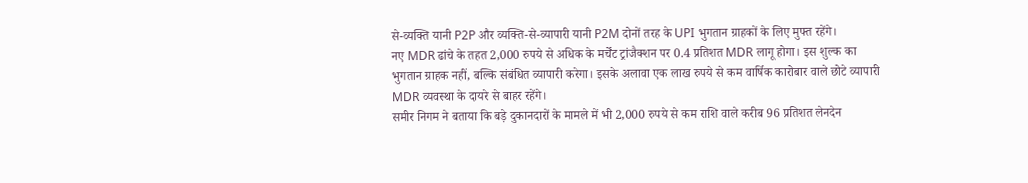से-व्यक्ति यानी P2P और व्यक्ति-से-व्यापारी यानी P2M दोनों तरह के UPI भुगतान ग्राहकों के लिए मुफ्त रहेंगे।
नए MDR ढांचे के तहत 2,000 रुपये से अधिक के मर्चेंट ट्रांजैक्शन पर 0.4 प्रतिशत MDR लागू होगा। इस शुल्क का भुगतान ग्राहक नहीं, बल्कि संबंधित व्यापारी करेगा। इसके अलावा एक लाख रुपये से कम वार्षिक कारोबार वाले छोटे व्यापारी MDR व्यवस्था के दायरे से बाहर रहेंगे।
समीर निगम ने बताया कि बड़े दुकानदारों के मामले में भी 2,000 रुपये से कम राशि वाले करीब 96 प्रतिशत लेनदेन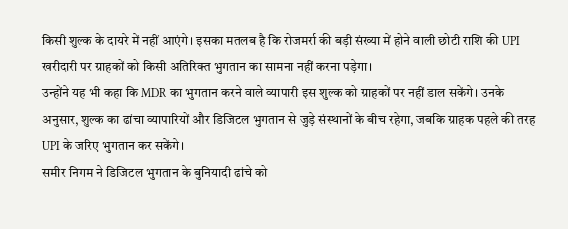किसी शुल्क के दायरे में नहीं आएंगे। इसका मतलब है कि रोजमर्रा की बड़ी संख्या में होने वाली छोटी राशि की UPI खरीदारी पर ग्राहकों को किसी अतिरिक्त भुगतान का सामना नहीं करना पड़ेगा।
उन्होंने यह भी कहा कि MDR का भुगतान करने वाले व्यापारी इस शुल्क को ग्राहकों पर नहीं डाल सकेंगे। उनके अनुसार, शुल्क का ढांचा व्यापारियों और डिजिटल भुगतान से जुड़े संस्थानों के बीच रहेगा, जबकि ग्राहक पहले की तरह UPI के जरिए भुगतान कर सकेंगे।
समीर निगम ने डिजिटल भुगतान के बुनियादी ढांचे को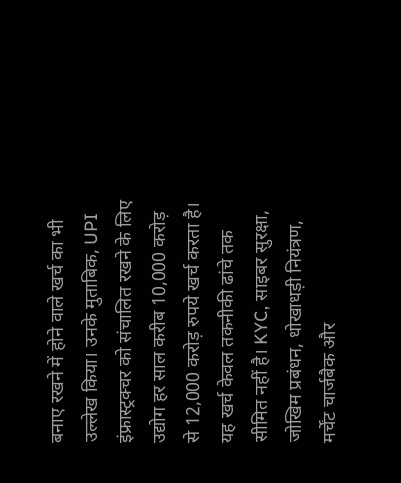बनाए रखने में होने वाले खर्च का भी उल्लेख किया। उनके मुताबिक, UPI इंफ्रास्ट्रक्चर को संचालित रखने के लिए उद्योग हर साल करीब 10,000 करोड़ से 12,000 करोड़ रुपये खर्च करता है। यह खर्च केवल तकनीकी ढांचे तक सीमित नहीं है। KYC, साइबर सुरक्षा, जोखिम प्रबंधन, धोखाधड़ी नियंत्रण, मर्चेंट चार्जबैक और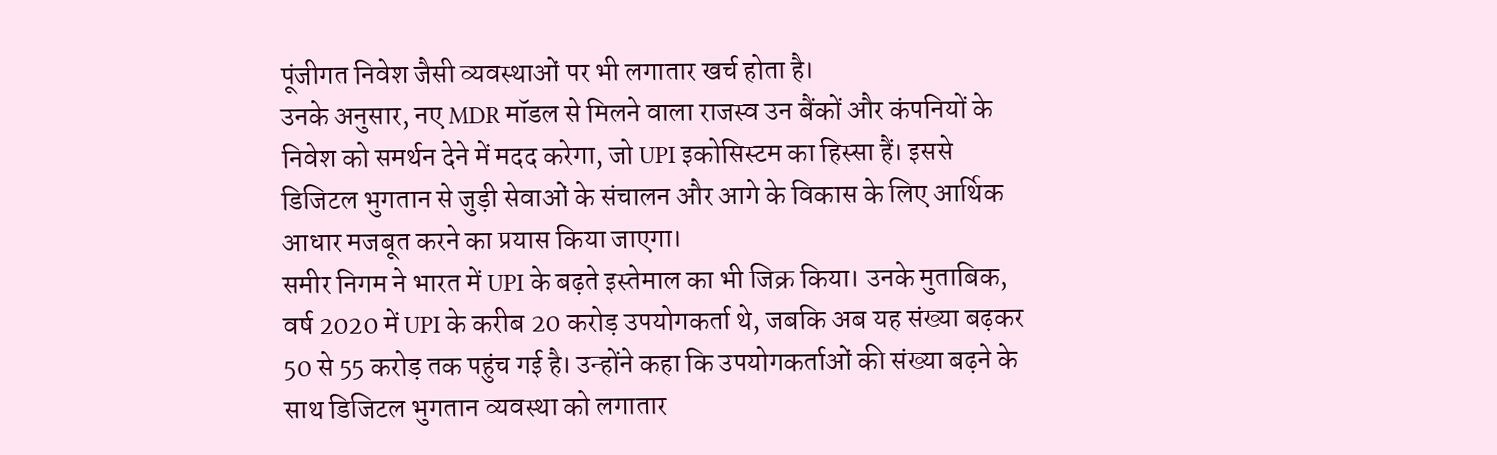पूंजीगत निवेश जैसी व्यवस्थाओं पर भी लगातार खर्च होता है।
उनके अनुसार, नए MDR मॉडल से मिलने वाला राजस्व उन बैंकों और कंपनियों के निवेश को समर्थन देने में मदद करेगा, जो UPI इकोसिस्टम का हिस्सा हैं। इससे डिजिटल भुगतान से जुड़ी सेवाओं के संचालन और आगे के विकास के लिए आर्थिक आधार मजबूत करने का प्रयास किया जाएगा।
समीर निगम ने भारत में UPI के बढ़ते इस्तेमाल का भी जिक्र किया। उनके मुताबिक, वर्ष 2020 में UPI के करीब 20 करोड़ उपयोगकर्ता थे, जबकि अब यह संख्या बढ़कर 50 से 55 करोड़ तक पहुंच गई है। उन्होंने कहा कि उपयोगकर्ताओं की संख्या बढ़ने के साथ डिजिटल भुगतान व्यवस्था को लगातार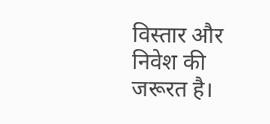विस्तार और निवेश की जरूरत है।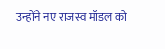उन्होंने नए राजस्व मॉडल को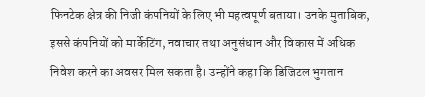फिनटेक क्षेत्र की निजी कंपनियों के लिए भी महत्वपूर्ण बताया। उनके मुताबिक, इससे कंपनियों को मार्केटिंग, नवाचार तथा अनुसंधान और विकास में अधिक निवेश करने का अवसर मिल सकता है। उन्होंने कहा कि डिजिटल भुगतान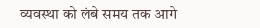व्यवस्था को लंबे समय तक आगे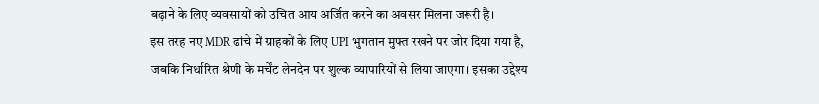बढ़ाने के लिए व्यवसायों को उचित आय अर्जित करने का अवसर मिलना जरूरी है।
इस तरह नए MDR ढांचे में ग्राहकों के लिए UPI भुगतान मुफ्त रखने पर जोर दिया गया है, जबकि निर्धारित श्रेणी के मर्चेंट लेनदेन पर शुल्क व्यापारियों से लिया जाएगा। इसका उद्देश्य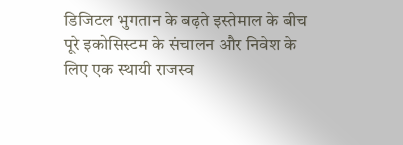डिजिटल भुगतान के बढ़ते इस्तेमाल के बीच पूरे इकोसिस्टम के संचालन और निवेश के लिए एक स्थायी राजस्व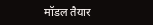मॉडल तैयार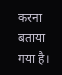करना बताया गया है।